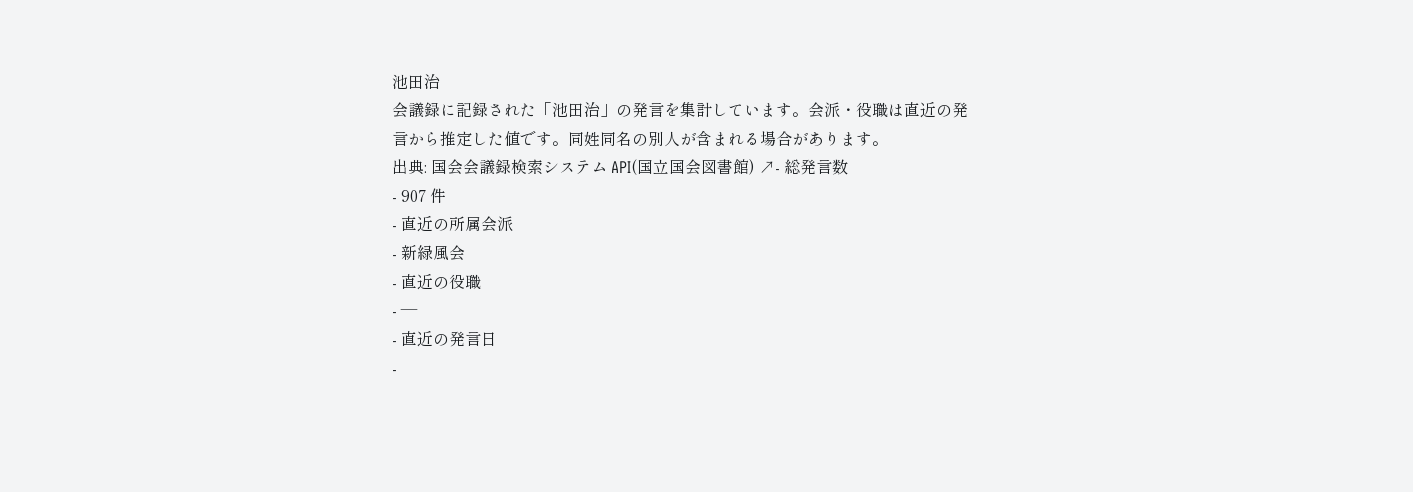池田治
会議録に記録された「池田治」の発言を集計しています。会派・役職は直近の発言から推定した値です。同姓同名の別人が含まれる場合があります。
出典: 国会会議録検索システム API(国立国会図書館) ↗- 総発言数
- 907 件
- 直近の所属会派
- 新緑風会
- 直近の役職
- —
- 直近の発言日
-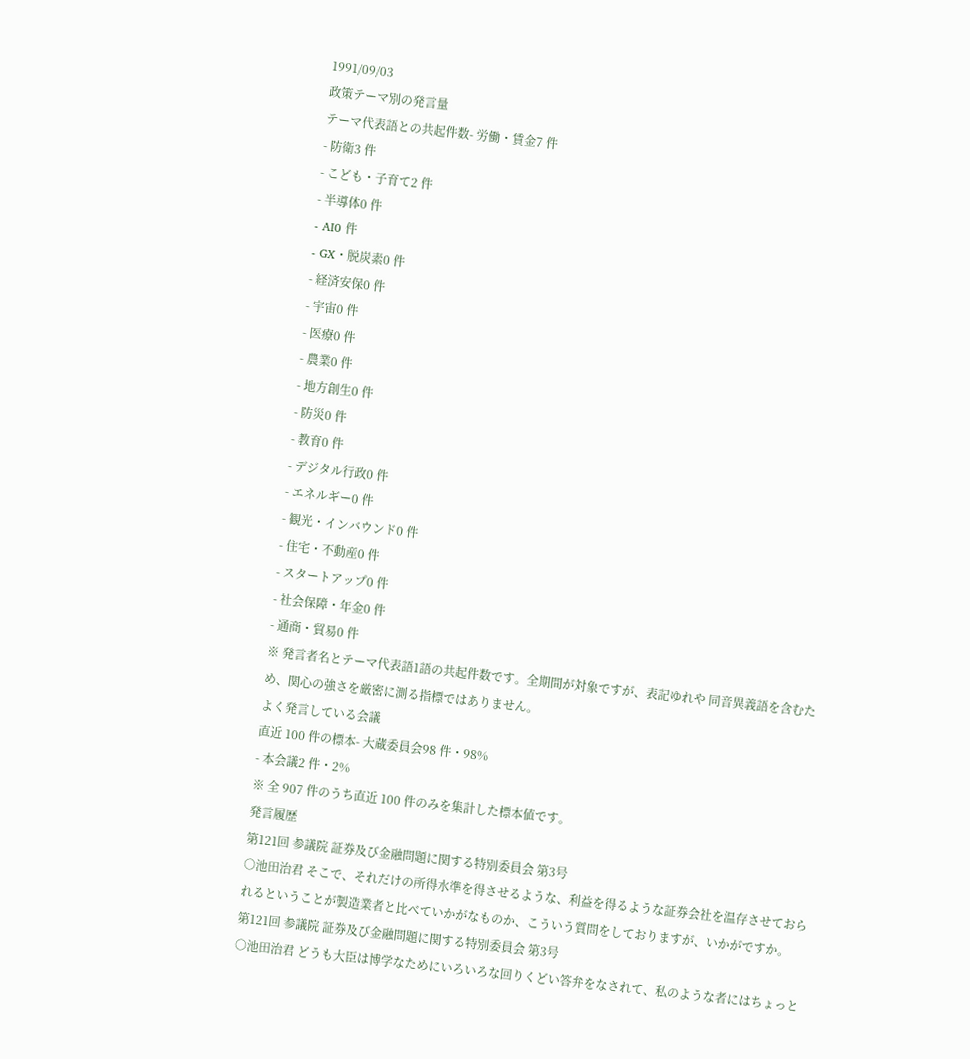1991/09/03
政策テーマ別の発言量
テーマ代表語との共起件数- 労働・賃金7 件
- 防衛3 件
- こども・子育て2 件
- 半導体0 件
- AI0 件
- GX・脱炭素0 件
- 経済安保0 件
- 宇宙0 件
- 医療0 件
- 農業0 件
- 地方創生0 件
- 防災0 件
- 教育0 件
- デジタル行政0 件
- エネルギー0 件
- 観光・インバウンド0 件
- 住宅・不動産0 件
- スタートアップ0 件
- 社会保障・年金0 件
- 通商・貿易0 件
※ 発言者名とテーマ代表語1語の共起件数です。全期間が対象ですが、表記ゆれや 同音異義語を含むため、関心の強さを厳密に測る指標ではありません。
よく発言している会議
直近 100 件の標本- 大蔵委員会98 件・98%
- 本会議2 件・2%
※ 全 907 件のうち直近 100 件のみを集計した標本値です。
発言履歴
第121回 参議院 証券及び金融問題に関する特別委員会 第3号
○池田治君 そこで、それだけの所得水準を得させるような、利益を得るような証券会社を温存させておられるということが製造業者と比べていかがなものか、こういう質問をしておりますが、いかがですか。
第121回 参議院 証券及び金融問題に関する特別委員会 第3号
○池田治君 どうも大臣は博学なためにいろいろな回りくどい答弁をなされて、私のような者にはちょっと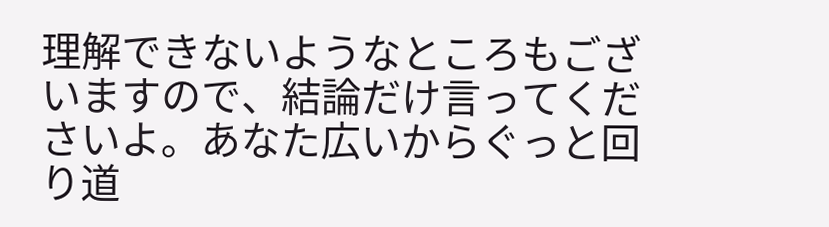理解できないようなところもございますので、結論だけ言ってくださいよ。あなた広いからぐっと回り道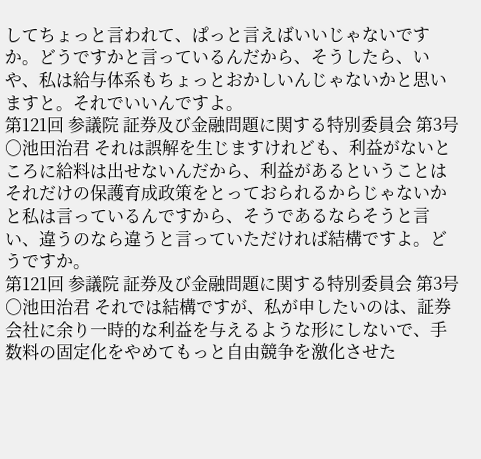してちょっと言われて、ぱっと言えばいいじゃないですか。どうですかと言っているんだから、そうしたら、いや、私は給与体系もちょっとおかしいんじゃないかと思いますと。それでいいんですよ。
第121回 参議院 証券及び金融問題に関する特別委員会 第3号
○池田治君 それは誤解を生じますけれども、利益がないところに給料は出せないんだから、利益があるということはそれだけの保護育成政策をとっておられるからじゃないかと私は言っているんですから、そうであるならそうと言い、違うのなら違うと言っていただければ結構ですよ。どうですか。
第121回 参議院 証券及び金融問題に関する特別委員会 第3号
○池田治君 それでは結構ですが、私が申したいのは、証券会社に余り一時的な利益を与えるような形にしないで、手数料の固定化をやめてもっと自由競争を激化させた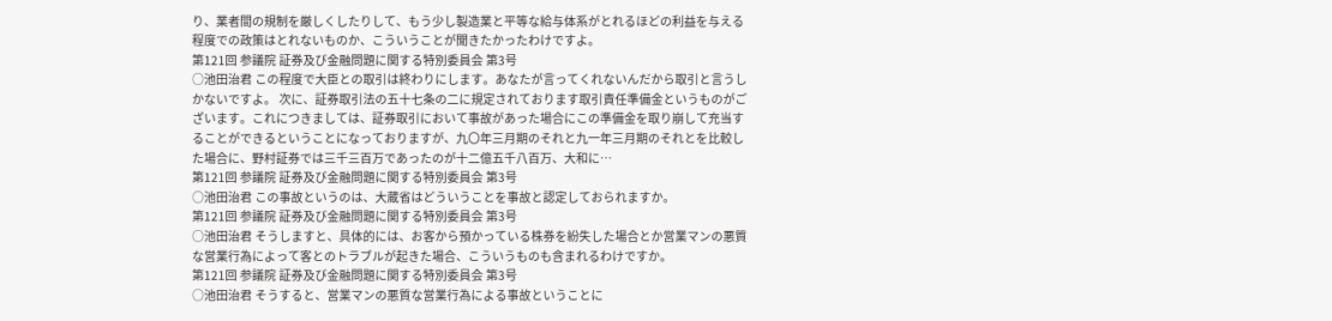り、業者間の規制を厳しくしたりして、もう少し製造業と平等な給与体系がとれるほどの利益を与える程度での政策はとれないものか、こういうことが聞きたかったわけですよ。
第121回 参議院 証券及び金融問題に関する特別委員会 第3号
○池田治君 この程度で大臣との取引は終わりにします。あなたが言ってくれないんだから取引と言うしかないですよ。 次に、証券取引法の五十七条の二に規定されております取引責任準備金というものがございます。これにつきましては、証券取引において事故があった場合にこの準備金を取り崩して充当することができるということになっておりますが、九〇年三月期のそれと九一年三月期のそれとを比較した場合に、野村証券では三千三百万であったのが十二億五千八百万、大和に…
第121回 参議院 証券及び金融問題に関する特別委員会 第3号
○池田治君 この事故というのは、大蔵省はどういうことを事故と認定しておられますか。
第121回 参議院 証券及び金融問題に関する特別委員会 第3号
○池田治君 そうしますと、具体的には、お客から預かっている株券を紛失した場合とか営業マンの悪質な営業行為によって客とのトラブルが起きた場合、こういうものも含まれるわけですか。
第121回 参議院 証券及び金融問題に関する特別委員会 第3号
○池田治君 そうすると、営業マンの悪質な営業行為による事故ということに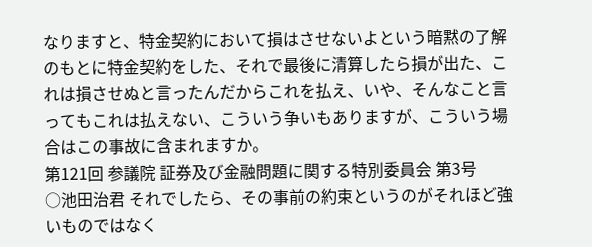なりますと、特金契約において損はさせないよという暗黙の了解のもとに特金契約をした、それで最後に清算したら損が出た、これは損させぬと言ったんだからこれを払え、いや、そんなこと言ってもこれは払えない、こういう争いもありますが、こういう場合はこの事故に含まれますか。
第121回 参議院 証券及び金融問題に関する特別委員会 第3号
○池田治君 それでしたら、その事前の約束というのがそれほど強いものではなく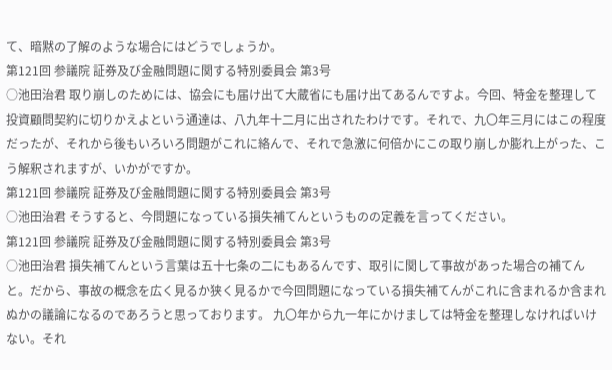て、暗黙の了解のような場合にはどうでしょうか。
第121回 参議院 証券及び金融問題に関する特別委員会 第3号
○池田治君 取り崩しのためには、協会にも届け出て大蔵省にも届け出てあるんですよ。今回、特金を整理して投資顧問契約に切りかえよという通達は、八九年十二月に出されたわけです。それで、九〇年三月にはこの程度だったが、それから後もいろいろ問題がこれに絡んで、それで急激に何倍かにこの取り崩しか膨れ上がった、こう解釈されますが、いかがですか。
第121回 参議院 証券及び金融問題に関する特別委員会 第3号
○池田治君 そうすると、今問題になっている損失補てんというものの定義を言ってください。
第121回 参議院 証券及び金融問題に関する特別委員会 第3号
○池田治君 損失補てんという言葉は五十七条の二にもあるんです、取引に関して事故があった場合の補てんと。だから、事故の概念を広く見るか狭く見るかで今回問題になっている損失補てんがこれに含まれるか含まれぬかの議論になるのであろうと思っております。 九〇年から九一年にかけましては特金を整理しなければいけない。それ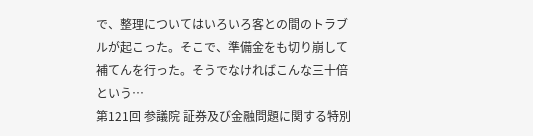で、整理についてはいろいろ客との間のトラブルが起こった。そこで、準備金をも切り崩して補てんを行った。そうでなければこんな三十倍という…
第121回 参議院 証券及び金融問題に関する特別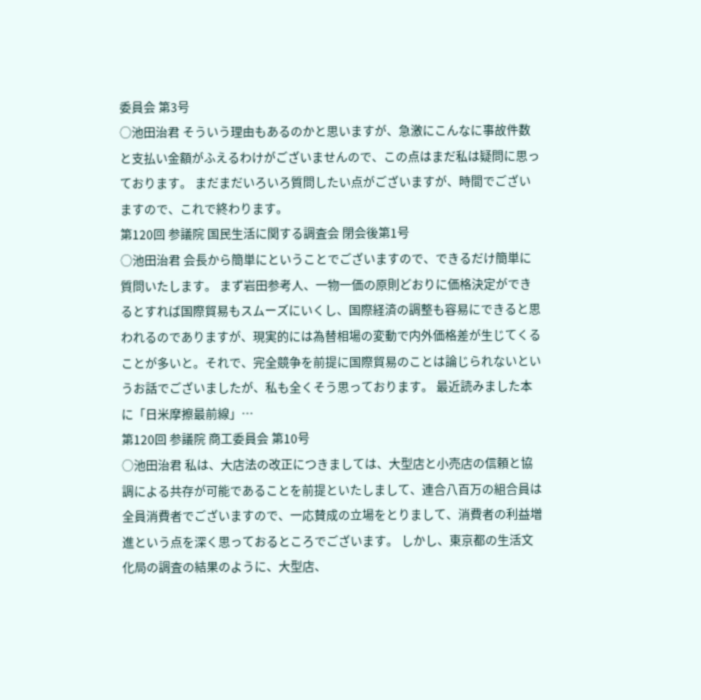委員会 第3号
○池田治君 そういう理由もあるのかと思いますが、急激にこんなに事故件数と支払い金額がふえるわけがございませんので、この点はまだ私は疑問に思っております。 まだまだいろいろ質問したい点がございますが、時間でございますので、これで終わります。
第120回 参議院 国民生活に関する調査会 閉会後第1号
○池田治君 会長から簡単にということでございますので、できるだけ簡単に質問いたします。 まず岩田参考人、一物一価の原則どおりに価格決定ができるとすれば国際貿易もスムーズにいくし、国際経済の調整も容易にできると思われるのでありますが、現実的には為替相場の変動で内外価格差が生じてくることが多いと。それで、完全競争を前提に国際貿易のことは論じられないというお話でございましたが、私も全くそう思っております。 最近読みました本に「日米摩擦最前線」…
第120回 参議院 商工委員会 第10号
○池田治君 私は、大店法の改正につきましては、大型店と小売店の信頼と協調による共存が可能であることを前提といたしまして、連合八百万の組合員は全員消費者でございますので、一応賛成の立場をとりまして、消費者の利益増進という点を深く思っておるところでございます。 しかし、東京都の生活文化局の調査の結果のように、大型店、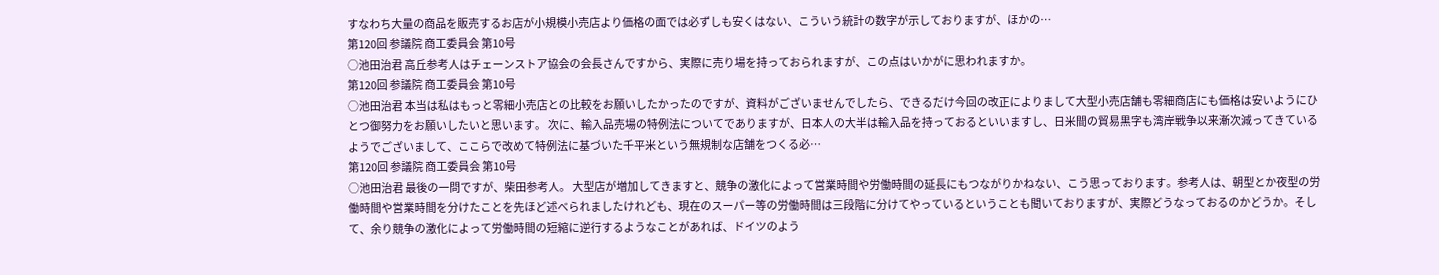すなわち大量の商品を販売するお店が小規模小売店より価格の面では必ずしも安くはない、こういう統計の数字が示しておりますが、ほかの…
第120回 参議院 商工委員会 第10号
○池田治君 高丘参考人はチェーンストア協会の会長さんですから、実際に売り場を持っておられますが、この点はいかがに思われますか。
第120回 参議院 商工委員会 第10号
○池田治君 本当は私はもっと零細小売店との比較をお願いしたかったのですが、資料がございませんでしたら、できるだけ今回の改正によりまして大型小売店舗も零細商店にも価格は安いようにひとつ御努力をお願いしたいと思います。 次に、輸入品売場の特例法についてでありますが、日本人の大半は輸入品を持っておるといいますし、日米間の貿易黒字も湾岸戦争以来漸次減ってきているようでございまして、ここらで改めて特例法に基づいた千平米という無規制な店舗をつくる必…
第120回 参議院 商工委員会 第10号
○池田治君 最後の一問ですが、柴田参考人。 大型店が増加してきますと、競争の激化によって営業時間や労働時間の延長にもつながりかねない、こう思っております。参考人は、朝型とか夜型の労働時間や営業時間を分けたことを先ほど述べられましたけれども、現在のスーパー等の労働時間は三段階に分けてやっているということも聞いておりますが、実際どうなっておるのかどうか。そして、余り競争の激化によって労働時間の短縮に逆行するようなことがあれば、ドイツのよう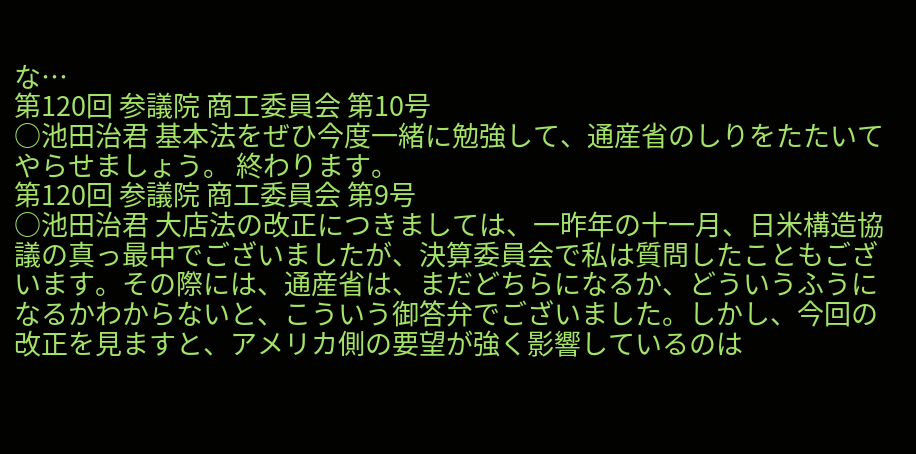な…
第120回 参議院 商工委員会 第10号
○池田治君 基本法をぜひ今度一緒に勉強して、通産省のしりをたたいてやらせましょう。 終わります。
第120回 参議院 商工委員会 第9号
○池田治君 大店法の改正につきましては、一昨年の十一月、日米構造協議の真っ最中でございましたが、決算委員会で私は質問したこともございます。その際には、通産省は、まだどちらになるか、どういうふうになるかわからないと、こういう御答弁でございました。しかし、今回の改正を見ますと、アメリカ側の要望が強く影響しているのは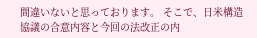間違いないと思っております。 そこで、日米構造協議の合意内容と今回の法改正の内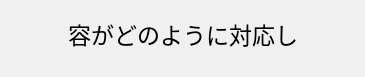容がどのように対応し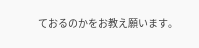ておるのかをお教え願います。